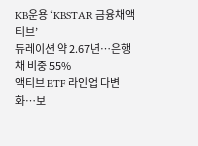KB운용 ‘KBSTAR 금융채액티브’
듀레이션 약 2.67년…은행채 비중 55%
액티브 ETF 라인업 다변화…보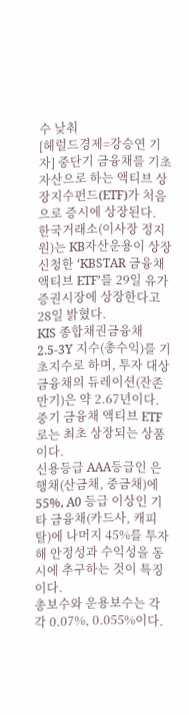수 낮춰
[헤럴드경제=강승연 기자] 중단기 금융채를 기초자산으로 하는 액티브 상장지수펀드(ETF)가 처음으로 증시에 상장된다.
한국거래소(이사장 정지원)는 KB자산운용이 상장 신청한 ‘KBSTAR 금융채액티브 ETF’를 29일 유가증권시장에 상장한다고 28일 밝혔다.
KIS 종합채권금융채 2.5-3Y 지수(총수익)를 기초지수로 하며, 투자 대상 금융채의 듀레이션(잔존만기)은 약 2.67년이다. 중기 금융채 액티브 ETF로는 최초 상장되는 상품이다.
신용등급 AAA등급인 은행채(산금채, 중금채)에 55%, A0 등급 이상인 기타 금융채(카드사, 캐피탈)에 나머지 45%를 투자해 안정성과 수익성을 동시에 추구하는 것이 특징이다.
총보수와 운용보수는 각각 0.07%, 0.055%이다.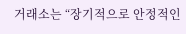거래소는 “장기적으로 안정적인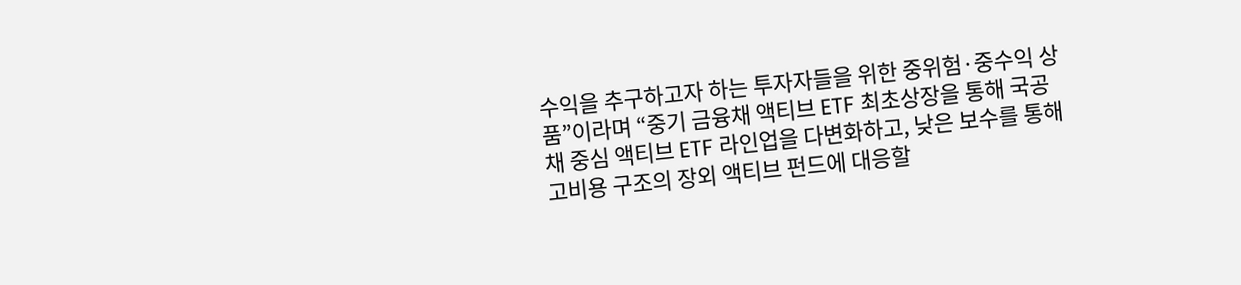수익을 추구하고자 하는 투자자들을 위한 중위험·중수익 상품”이라며 “중기 금융채 액티브 ETF 최초상장을 통해 국공채 중심 액티브 ETF 라인업을 다변화하고, 낮은 보수를 통해 고비용 구조의 장외 액티브 펀드에 대응할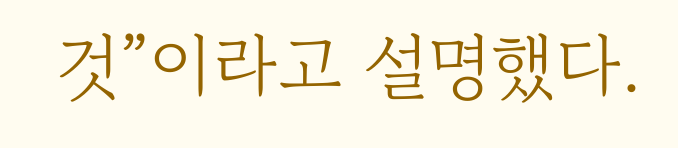것”이라고 설명했다.